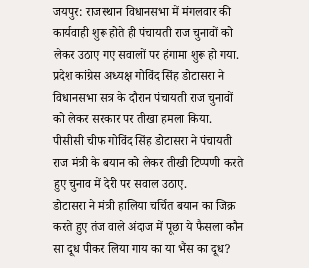जयपुर: राजस्थान विधानसभा में मंगलवार की कार्यवाही शुरू होते ही पंचायती राज चुनावों को लेकर उठाए गए सवालों पर हंगामा शुरू हो गया. प्रदेश कांग्रेस अध्यक्ष गोविंद सिंह डोटासरा ने विधानसभा सत्र के दौरान पंचायती राज चुनावों को लेकर सरकार पर तीखा हमला किया. पीसीसी चीफ गोविंद सिंह डोटासरा ने पंचायती राज मंत्री के बयान को लेकर तीखी टिप्पणी करते हुए चुनाव में देरी पर सवाल उठाए.
डोटासरा ने मंत्री हालिया चर्चित बयान का जिक्र करते हुए तंज वाले अंदाज में पूछा ये फैसला कौन सा दूध पीकर लिया गाय का या भैंस का दूध?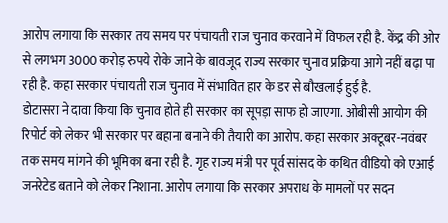आरोप लगाया कि सरकार तय समय पर पंचायती राज चुनाव करवाने में विफल रही है. केंद्र की ओर से लगभग 3000 करोड़ रुपये रोके जाने के बावजूद राज्य सरकार चुनाव प्रक्रिया आगे नहीं बढ़ा पा रही है. कहा सरकार पंचायती राज चुनाव में संभावित हार के डर से बौखलाई हुई है.
डोटासरा ने दावा किया कि चुनाव होते ही सरकार का सूपड़ा साफ हो जाएगा. ओबीसी आयोग की रिपोर्ट को लेकर भी सरकार पर बहाना बनाने की तैयारी का आरोप. कहा सरकार अक्टूबर-नवंबर तक समय मांगने की भूमिका बना रही है. गृह राज्य मंत्री पर पूर्व सांसद के कथित वीडियो को एआई जनरेटेड बताने को लेकर निशाना. आरोप लगाया कि सरकार अपराध के मामलों पर सदन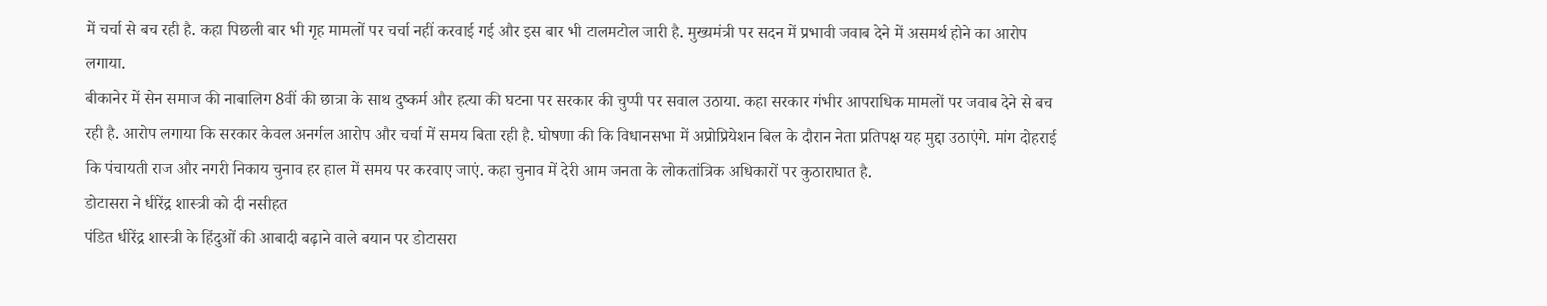में चर्चा से बच रही है. कहा पिछली बार भी गृह मामलों पर चर्चा नहीं करवाई गई और इस बार भी टालमटोल जारी है. मुख्यमंत्री पर सदन में प्रभावी जवाब देने में असमर्थ होने का आरोप लगाया.
बीकानेर में सेन समाज की नाबालिग 8वीं की छात्रा के साथ दुष्कर्म और हत्या की घटना पर सरकार की चुप्पी पर सवाल उठाया. कहा सरकार गंभीर आपराधिक मामलों पर जवाब देने से बच रही है. आरोप लगाया कि सरकार केवल अनर्गल आरोप और चर्चा में समय बिता रही है. घोषणा की कि विधानसभा में अप्रोप्रियेशन बिल के दौरान नेता प्रतिपक्ष यह मुद्दा उठाएंगे. मांग दोहराई कि पंचायती राज और नगरी निकाय चुनाव हर हाल में समय पर करवाए जाएं. कहा चुनाव में देरी आम जनता के लोकतांत्रिक अधिकारों पर कुठाराघात है.
डोटासरा ने धीरेंद्र शास्त्री को दी नसीहत
पंडित धीरेंद्र शास्त्री के हिंदुओं की आबादी बढ़ाने वाले बयान पर डोटासरा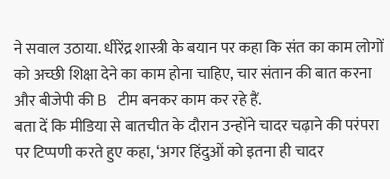ने सवाल उठाया. धीरेंद्र शास्त्री के बयान पर कहा कि संत का काम लोगों को अच्छी शिक्षा देने का काम होना चाहिए, चार संतान की बात करना और बीजेपी की B टीम बनकर काम कर रहे हैं.
बता दें कि मीडिया से बातचीत के दौरान उन्होंने चादर चढ़ाने की परंपरा पर टिप्पणी करते हुए कहा, ‘अगर हिंदुओं को इतना ही चादर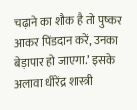चढ़ाने का शौक है तो पुष्कर आकर पिंडदान करें, उनका बेड़ापार हो जाएगा.’ इसके अलावा धीरेंद्र शास्त्री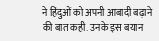ने हिंदुओं को अपनी आबादी बढ़ाने की बात कही. उनके इस बयान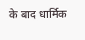के बाद धार्मिक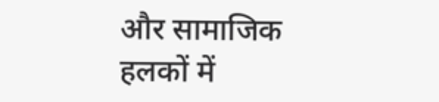और सामाजिक हलकों में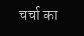चर्चा का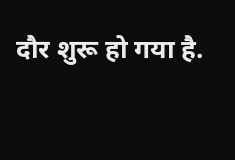दौर शुरू हो गया है.